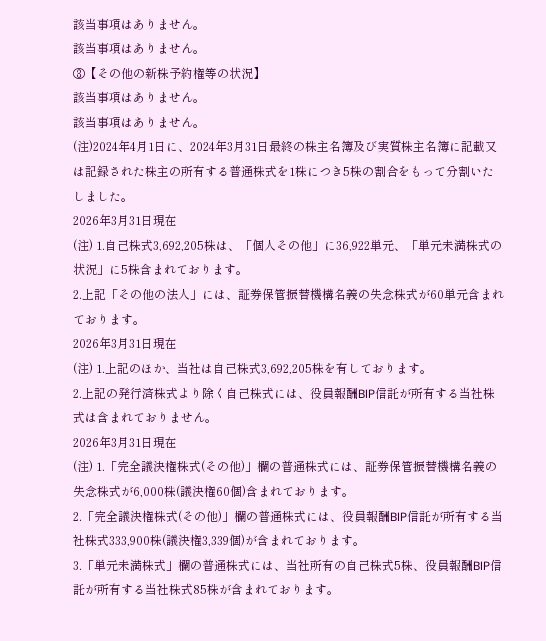該当事項はありません。
該当事項はありません。
③【その他の新株予約権等の状況】
該当事項はありません。
該当事項はありません。
(注)2024年4月1日に、2024年3月31日最終の株主名簿及び実質株主名簿に記載又は記録された株主の所有する普通株式を1株につき5株の割合をもって分割いたしました。
2026年3月31日現在
(注) 1.自己株式3,692,205株は、「個人その他」に36,922単元、「単元未満株式の状況」に5株含まれております。
2.上記「その他の法人」には、証券保管振替機構名義の失念株式が60単元含まれております。
2026年3月31日現在
(注) 1.上記のほか、当社は自己株式3,692,205株を有しております。
2.上記の発行済株式より除く自己株式には、役員報酬BIP信託が所有する当社株式は含まれておりません。
2026年3月31日現在
(注) 1.「完全議決権株式(その他)」欄の普通株式には、証券保管振替機構名義の失念株式が6,000株(議決権60個)含まれております。
2.「完全議決権株式(その他)」欄の普通株式には、役員報酬BIP信託が所有する当社株式333,900株(議決権3,339個)が含まれております。
3.「単元未満株式」欄の普通株式には、当社所有の自己株式5株、役員報酬BIP信託が所有する当社株式85株が含まれております。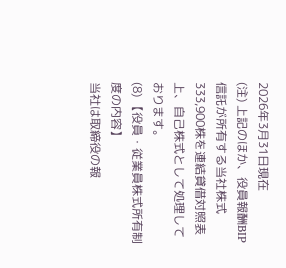2026年3月31日現在
(注) 上記のほか、役員報酬BIP信託が所有する当社株式333,900株を連結貸借対照表上、自己株式として処理しております。
(8) 【役員・従業員株式所有制度の内容】
当社は取締役の報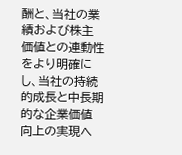酬と、当社の業績および株主価値との連動性をより明確にし、当社の持続的成長と中長期的な企業価値向上の実現へ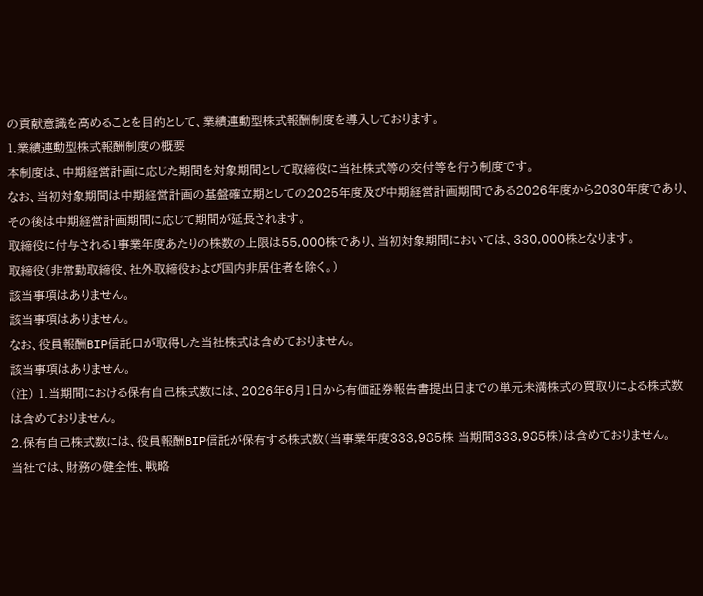の貢献意識を高めることを目的として、業績連動型株式報酬制度を導入しております。
1.業績連動型株式報酬制度の概要
本制度は、中期経営計画に応じた期間を対象期間として取締役に当社株式等の交付等を行う制度です。
なお、当初対象期間は中期経営計画の基盤確立期としての2025年度及び中期経営計画期間である2026年度から2030年度であり、その後は中期経営計画期間に応じて期間が延長されます。
取締役に付与される1事業年度あたりの株数の上限は55,000株であり、当初対象期間においては、330,000株となります。
取締役(非常勤取締役、社外取締役および国内非居住者を除く。)
該当事項はありません。
該当事項はありません。
なお、役員報酬BIP信託口が取得した当社株式は含めておりません。
該当事項はありません。
(注) 1.当期間における保有自己株式数には、2026年6月1日から有価証券報告書提出日までの単元未満株式の買取りによる株式数は含めておりません。
2.保有自己株式数には、役員報酬BIP信託が保有する株式数(当事業年度333,985株 当期間333,985株)は含めておりません。
当社では、財務の健全性、戦略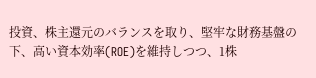投資、株主還元のバランスを取り、堅牢な財務基盤の下、高い資本効率(ROE)を維持しつつ、1株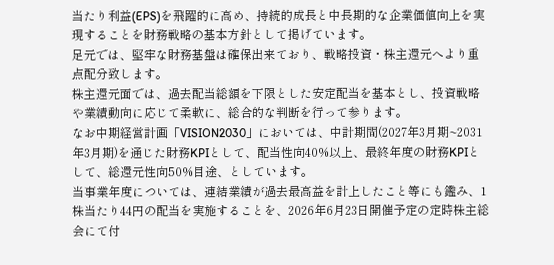当たり利益(EPS)を飛躍的に高め、持続的成長と中長期的な企業価値向上を実現することを財務戦略の基本方針として掲げています。
足元では、堅牢な財務基盤は確保出来ており、戦略投資・株主還元へより重点配分致します。
株主還元面では、過去配当総額を下限とした安定配当を基本とし、投資戦略や業績動向に応じて柔軟に、総合的な判断を行って参ります。
なお中期経営計画「VISION2030」においては、中計期間(2027年3月期~2031年3月期)を通じた財務KPIとして、配当性向40%以上、最終年度の財務KPIとして、総還元性向50%目途、としています。
当事業年度については、連結業績が過去最高益を計上したこと等にも鑑み、1株当たり44円の配当を実施することを、2026年6月23日開催予定の定時株主総会にて付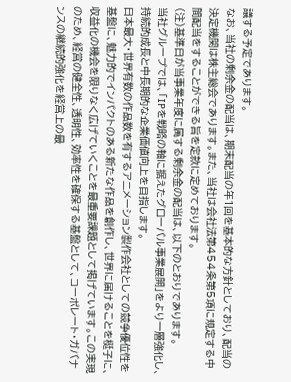議する予定であります。
なお、当社の剰余金の配当は、期末配当の年1回を基本的な方針としており、配当の決定機関は株主総会であります。また、当社は会社法第454条第5項に規定する中間配当をすることができる旨を定款に定めております。
(注)基準日が当事業年度に属する剰余金の配当は、以下のとおりであります。
当社グループでは、「IPを戦略の軸に据えたグローバル事業展開」をより一層強化し、持続的成長と中長期的な企業価値向上を目指します。
日本最大・世界有数の作品数を有するアニメーション製作会社としての競争優位性を基盤に、魅力的でインパクトのある新たな作品を創作し、世界に届けることを梃子に、収益化の機会を限りなく広げていくことを最重要課題として掲げています。この実現のため、経営の健全性、透明性、効率性を確保する基盤として、コーポレート・ガバナンスの継続的強化を経営上の最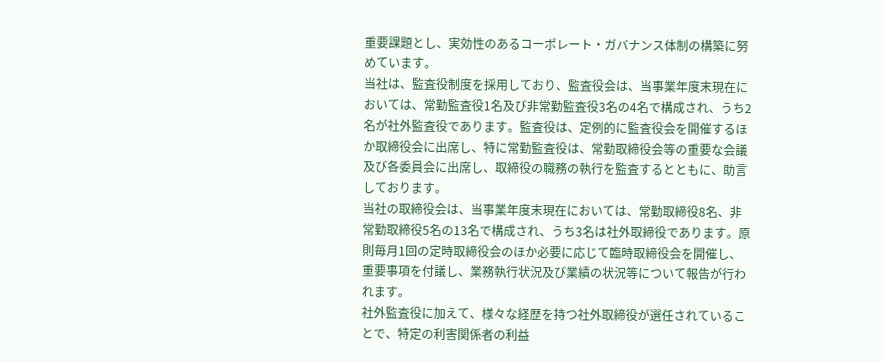重要課題とし、実効性のあるコーポレート・ガバナンス体制の構築に努めています。
当社は、監査役制度を採用しており、監査役会は、当事業年度末現在においては、常勤監査役1名及び非常勤監査役3名の4名で構成され、うち2名が社外監査役であります。監査役は、定例的に監査役会を開催するほか取締役会に出席し、特に常勤監査役は、常勤取締役会等の重要な会議及び各委員会に出席し、取締役の職務の執行を監査するとともに、助言しております。
当社の取締役会は、当事業年度末現在においては、常勤取締役8名、非常勤取締役5名の13名で構成され、うち3名は社外取締役であります。原則毎月1回の定時取締役会のほか必要に応じて臨時取締役会を開催し、重要事項を付議し、業務執行状況及び業績の状況等について報告が行われます。
社外監査役に加えて、様々な経歴を持つ社外取締役が選任されていることで、特定の利害関係者の利益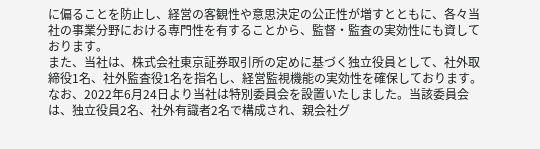に偏ることを防止し、経営の客観性や意思決定の公正性が増すとともに、各々当社の事業分野における専門性を有することから、監督・監査の実効性にも資しております。
また、当社は、株式会社東京証券取引所の定めに基づく独立役員として、社外取締役1名、社外監査役1名を指名し、経営監視機能の実効性を確保しております。
なお、2022年6月24日より当社は特別委員会を設置いたしました。当該委員会は、独立役員2名、社外有識者2名で構成され、親会社グ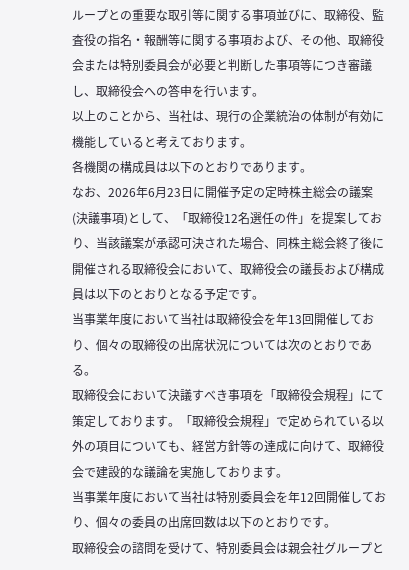ループとの重要な取引等に関する事項並びに、取締役、監査役の指名・報酬等に関する事項および、その他、取締役会または特別委員会が必要と判断した事項等につき審議し、取締役会への答申を行います。
以上のことから、当社は、現行の企業統治の体制が有効に機能していると考えております。
各機関の構成員は以下のとおりであります。
なお、2026年6月23日に開催予定の定時株主総会の議案(決議事項)として、「取締役12名選任の件」を提案しており、当該議案が承認可決された場合、同株主総会終了後に開催される取締役会において、取締役会の議長および構成員は以下のとおりとなる予定です。
当事業年度において当社は取締役会を年13回開催しており、個々の取締役の出席状況については次のとおりである。
取締役会において決議すべき事項を「取締役会規程」にて策定しております。「取締役会規程」で定められている以外の項目についても、経営方針等の達成に向けて、取締役会で建設的な議論を実施しております。
当事業年度において当社は特別委員会を年12回開催しており、個々の委員の出席回数は以下のとおりです。
取締役会の諮問を受けて、特別委員会は親会社グループと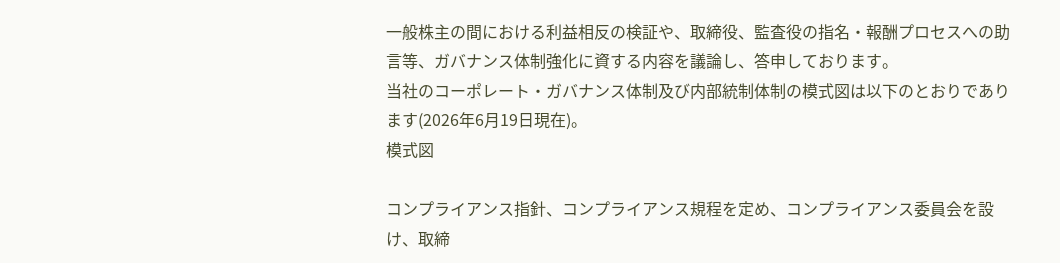一般株主の間における利益相反の検証や、取締役、監査役の指名・報酬プロセスへの助言等、ガバナンス体制強化に資する内容を議論し、答申しております。
当社のコーポレート・ガバナンス体制及び内部統制体制の模式図は以下のとおりであります(2026年6月19日現在)。
模式図

コンプライアンス指針、コンプライアンス規程を定め、コンプライアンス委員会を設け、取締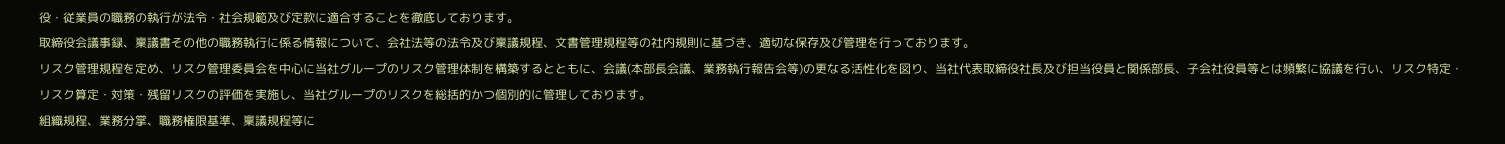役・従業員の職務の執行が法令・社会規範及び定款に適合することを徹底しております。
取締役会議事録、稟議書その他の職務執行に係る情報について、会社法等の法令及び稟議規程、文書管理規程等の社内規則に基づき、適切な保存及び管理を行っております。
リスク管理規程を定め、リスク管理委員会を中心に当社グループのリスク管理体制を構築するとともに、会議(本部長会議、業務執行報告会等)の更なる活性化を図り、当社代表取締役社長及び担当役員と関係部長、子会社役員等とは頻繁に協議を行い、リスク特定・リスク算定・対策・残留リスクの評価を実施し、当社グループのリスクを総括的かつ個別的に管理しております。
組織規程、業務分掌、職務権限基準、稟議規程等に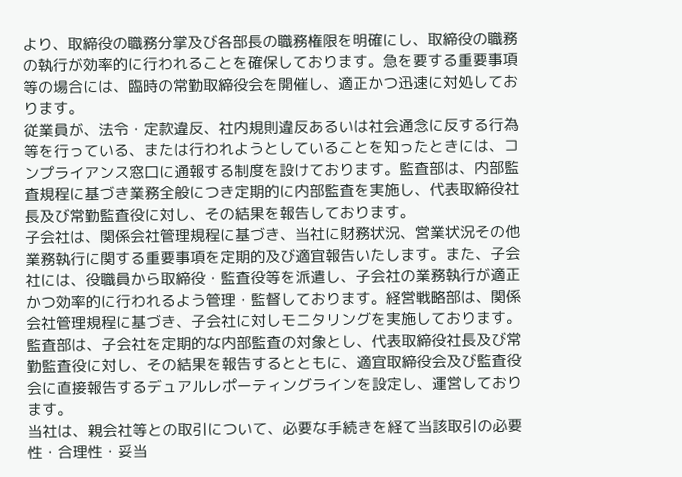より、取締役の職務分掌及び各部長の職務権限を明確にし、取締役の職務の執行が効率的に行われることを確保しております。急を要する重要事項等の場合には、臨時の常勤取締役会を開催し、適正かつ迅速に対処しております。
従業員が、法令・定款違反、社内規則違反あるいは社会通念に反する行為等を行っている、または行われようとしていることを知ったときには、コンプライアンス窓口に通報する制度を設けております。監査部は、内部監査規程に基づき業務全般につき定期的に内部監査を実施し、代表取締役社長及び常勤監査役に対し、その結果を報告しております。
子会社は、関係会社管理規程に基づき、当社に財務状況、営業状況その他業務執行に関する重要事項を定期的及び適宜報告いたします。また、子会社には、役職員から取締役・監査役等を派遣し、子会社の業務執行が適正かつ効率的に行われるよう管理・監督しております。経営戦略部は、関係会社管理規程に基づき、子会社に対しモニタリングを実施しております。監査部は、子会社を定期的な内部監査の対象とし、代表取締役社長及び常勤監査役に対し、その結果を報告するとともに、適宜取締役会及び監査役会に直接報告するデュアルレポーティングラインを設定し、運営しております。
当社は、親会社等との取引について、必要な手続きを経て当該取引の必要性・合理性・妥当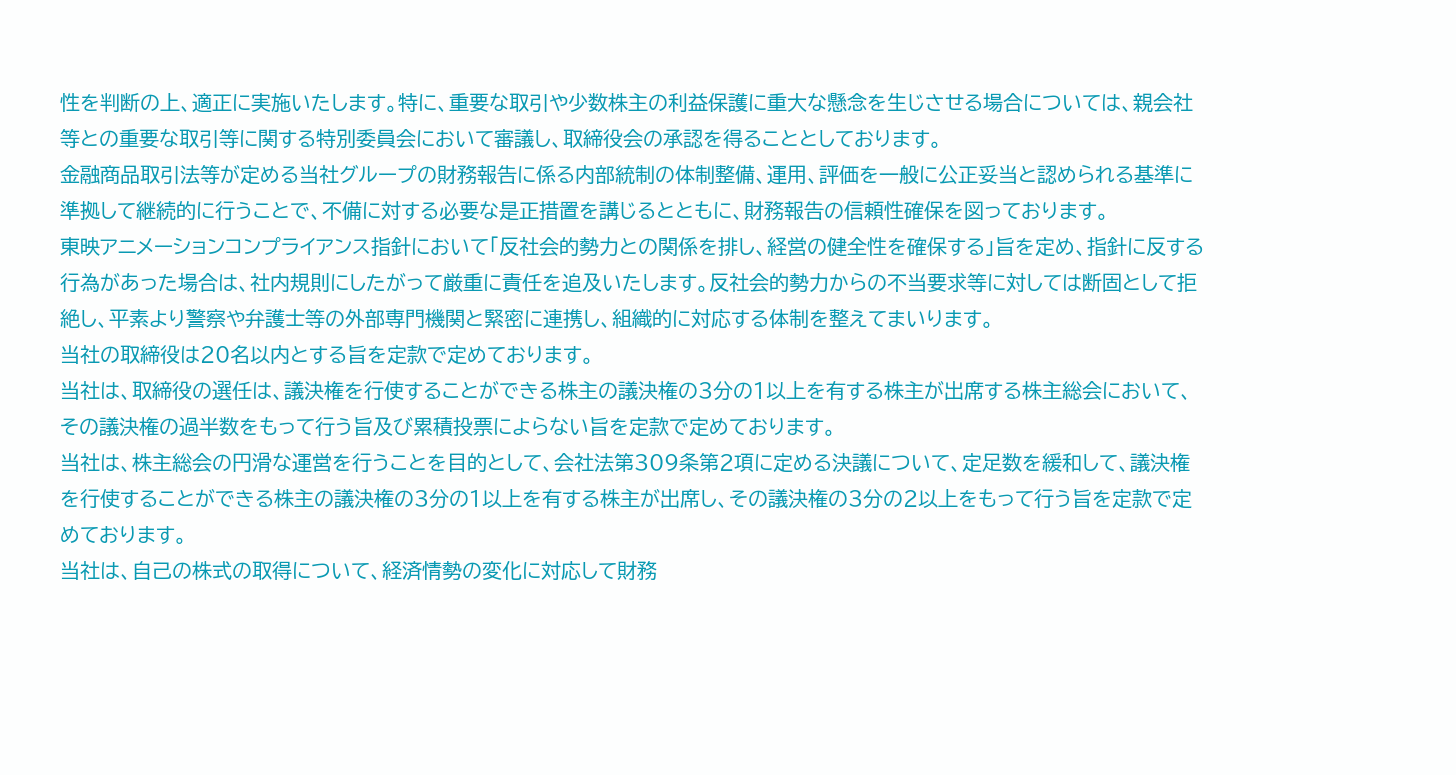性を判断の上、適正に実施いたします。特に、重要な取引や少数株主の利益保護に重大な懸念を生じさせる場合については、親会社等との重要な取引等に関する特別委員会において審議し、取締役会の承認を得ることとしております。
金融商品取引法等が定める当社グループの財務報告に係る内部統制の体制整備、運用、評価を一般に公正妥当と認められる基準に準拠して継続的に行うことで、不備に対する必要な是正措置を講じるとともに、財務報告の信頼性確保を図っております。
東映アニメーションコンプライアンス指針において「反社会的勢力との関係を排し、経営の健全性を確保する」旨を定め、指針に反する行為があった場合は、社内規則にしたがって厳重に責任を追及いたします。反社会的勢力からの不当要求等に対しては断固として拒絶し、平素より警察や弁護士等の外部専門機関と緊密に連携し、組織的に対応する体制を整えてまいります。
当社の取締役は20名以内とする旨を定款で定めております。
当社は、取締役の選任は、議決権を行使することができる株主の議決権の3分の1以上を有する株主が出席する株主総会において、その議決権の過半数をもって行う旨及び累積投票によらない旨を定款で定めております。
当社は、株主総会の円滑な運営を行うことを目的として、会社法第309条第2項に定める決議について、定足数を緩和して、議決権を行使することができる株主の議決権の3分の1以上を有する株主が出席し、その議決権の3分の2以上をもって行う旨を定款で定めております。
当社は、自己の株式の取得について、経済情勢の変化に対応して財務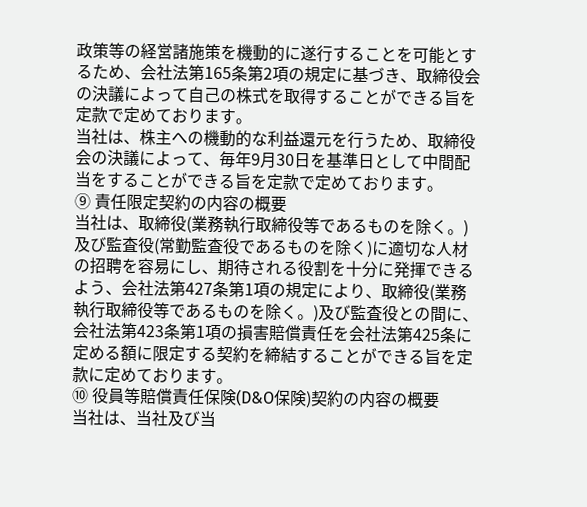政策等の経営諸施策を機動的に遂行することを可能とするため、会社法第165条第2項の規定に基づき、取締役会の決議によって自己の株式を取得することができる旨を定款で定めております。
当社は、株主への機動的な利益還元を行うため、取締役会の決議によって、毎年9月30日を基準日として中間配当をすることができる旨を定款で定めております。
⑨ 責任限定契約の内容の概要
当社は、取締役(業務執行取締役等であるものを除く。)及び監査役(常勤監査役であるものを除く)に適切な人材の招聘を容易にし、期待される役割を十分に発揮できるよう、会社法第427条第1項の規定により、取締役(業務執行取締役等であるものを除く。)及び監査役との間に、会社法第423条第1項の損害賠償責任を会社法第425条に定める額に限定する契約を締結することができる旨を定款に定めております。
⑩ 役員等賠償責任保険(D&O保険)契約の内容の概要
当社は、当社及び当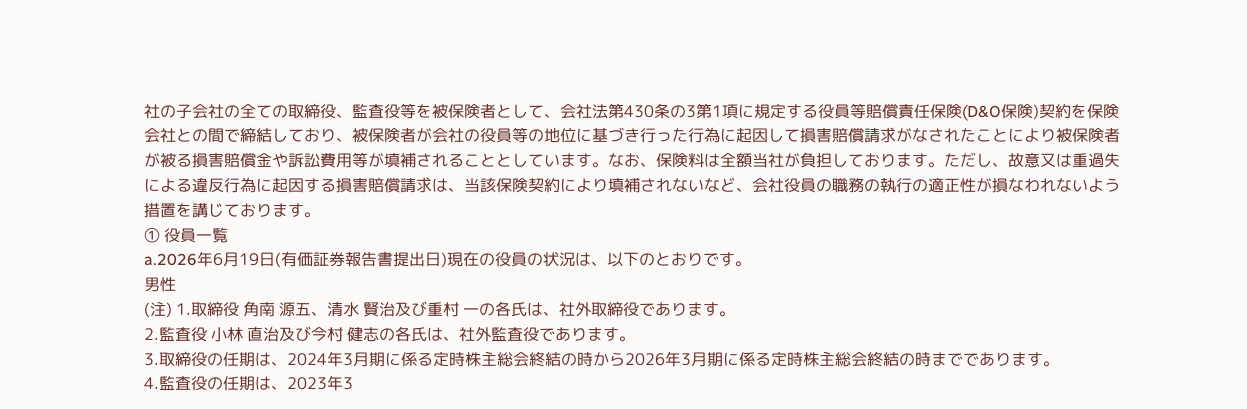社の子会社の全ての取締役、監査役等を被保険者として、会社法第430条の3第1項に規定する役員等賠償責任保険(D&O保険)契約を保険会社との間で締結しており、被保険者が会社の役員等の地位に基づき行った行為に起因して損害賠償請求がなされたことにより被保険者が被る損害賠償金や訴訟費用等が填補されることとしています。なお、保険料は全額当社が負担しております。ただし、故意又は重過失による違反行為に起因する損害賠償請求は、当該保険契約により填補されないなど、会社役員の職務の執行の適正性が損なわれないよう措置を講じております。
① 役員一覧
a.2026年6月19日(有価証券報告書提出日)現在の役員の状況は、以下のとおりです。
男性
(注) 1.取締役 角南 源五、清水 賢治及び重村 一の各氏は、社外取締役であります。
2.監査役 小林 直治及び今村 健志の各氏は、社外監査役であります。
3.取締役の任期は、2024年3月期に係る定時株主総会終結の時から2026年3月期に係る定時株主総会終結の時までであります。
4.監査役の任期は、2023年3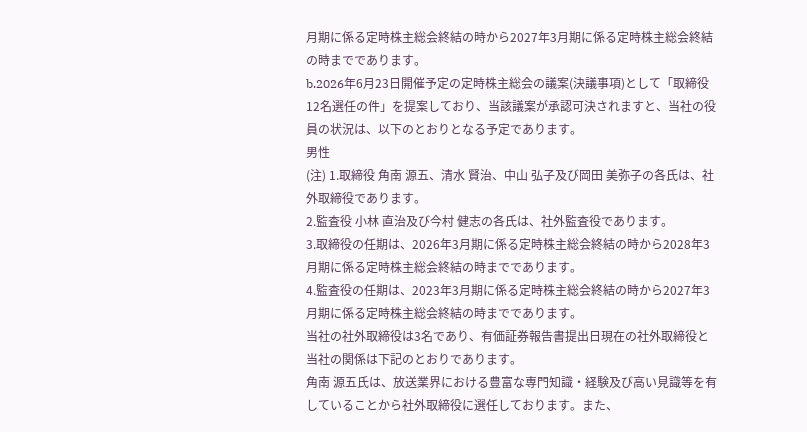月期に係る定時株主総会終結の時から2027年3月期に係る定時株主総会終結の時までであります。
b.2026年6月23日開催予定の定時株主総会の議案(決議事項)として「取締役12名選任の件」を提案しており、当該議案が承認可決されますと、当社の役員の状況は、以下のとおりとなる予定であります。
男性
(注) 1.取締役 角南 源五、清水 賢治、中山 弘子及び岡田 美弥子の各氏は、社外取締役であります。
2.監査役 小林 直治及び今村 健志の各氏は、社外監査役であります。
3.取締役の任期は、2026年3月期に係る定時株主総会終結の時から2028年3月期に係る定時株主総会終結の時までであります。
4.監査役の任期は、2023年3月期に係る定時株主総会終結の時から2027年3月期に係る定時株主総会終結の時までであります。
当社の社外取締役は3名であり、有価証券報告書提出日現在の社外取締役と当社の関係は下記のとおりであります。
角南 源五氏は、放送業界における豊富な専門知識・経験及び高い見識等を有していることから社外取締役に選任しております。また、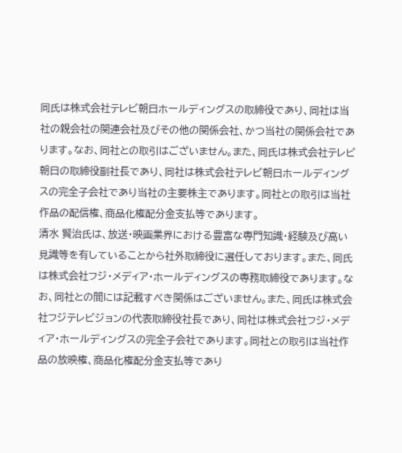同氏は株式会社テレビ朝日ホールディングスの取締役であり、同社は当社の親会社の関連会社及びその他の関係会社、かつ当社の関係会社であります。なお、同社との取引はございません。また、同氏は株式会社テレビ朝日の取締役副社長であり、同社は株式会社テレビ朝日ホールディングスの完全子会社であり当社の主要株主であります。同社との取引は当社作品の配信権、商品化権配分金支払等であります。
清水 賢治氏は、放送・映画業界における豊富な専門知識・経験及び高い見識等を有していることから社外取締役に選任しております。また、同氏は株式会社フジ・メディア・ホールディングスの専務取締役であります。なお、同社との間には記載すべき関係はございません。また、同氏は株式会社フジテレビジョンの代表取締役社長であり、同社は株式会社フジ・メディア・ホールディングスの完全子会社であります。同社との取引は当社作品の放映権、商品化権配分金支払等であり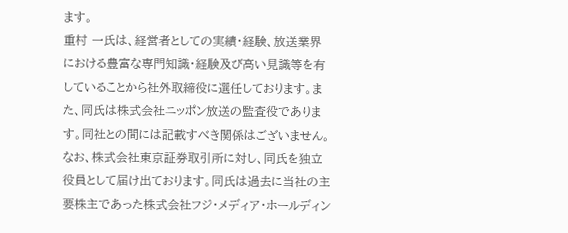ます。
重村 一氏は、経営者としての実績・経験、放送業界における豊富な専門知識・経験及び高い見識等を有していることから社外取締役に選任しております。また、同氏は株式会社ニッポン放送の監査役であります。同社との間には記載すべき関係はございません。なお、株式会社東京証券取引所に対し、同氏を独立役員として届け出ております。同氏は過去に当社の主要株主であった株式会社フジ・メディア・ホールディン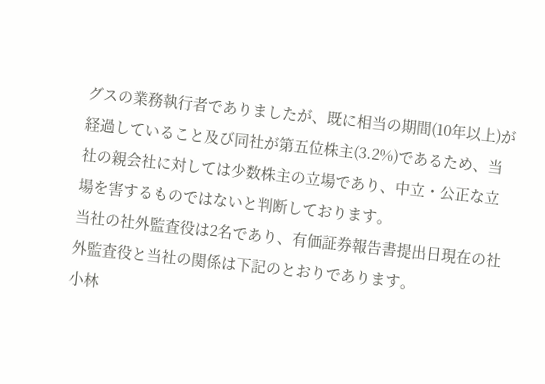グスの業務執行者でありましたが、既に相当の期間(10年以上)が経過していること及び同社が第五位株主(3.2%)であるため、当社の親会社に対しては少数株主の立場であり、中立・公正な立場を害するものではないと判断しております。
当社の社外監査役は2名であり、有価証券報告書提出日現在の社外監査役と当社の関係は下記のとおりであります。
小林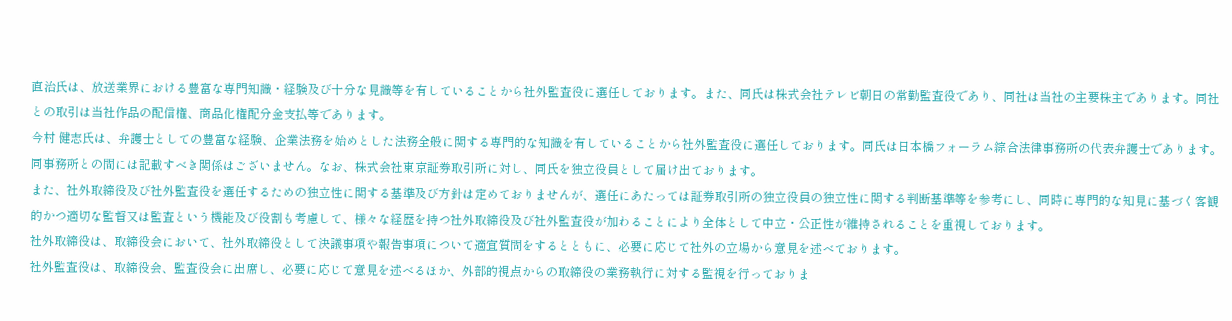直治氏は、放送業界における豊富な専門知識・経験及び十分な見識等を有していることから社外監査役に選任しております。また、同氏は株式会社テレビ朝日の常勤監査役であり、同社は当社の主要株主であります。同社との取引は当社作品の配信権、商品化権配分金支払等であります。
今村 健志氏は、弁護士としての豊富な経験、企業法務を始めとした法務全般に関する専門的な知識を有していることから社外監査役に選任しております。同氏は日本橋フォーラム綜合法律事務所の代表弁護士であります。同事務所との間には記載すべき関係はございません。なお、株式会社東京証券取引所に対し、同氏を独立役員として届け出ております。
また、社外取締役及び社外監査役を選任するための独立性に関する基準及び方針は定めておりませんが、選任にあたっては証券取引所の独立役員の独立性に関する判断基準等を参考にし、同時に専門的な知見に基づく客観的かつ適切な監督又は監査という機能及び役割も考慮して、様々な経歴を持つ社外取締役及び社外監査役が加わることにより全体として中立・公正性が維持されることを重視しております。
社外取締役は、取締役会において、社外取締役として決議事項や報告事項について適宜質問をするとともに、必要に応じて社外の立場から意見を述べております。
社外監査役は、取締役会、監査役会に出席し、必要に応じて意見を述べるほか、外部的視点からの取締役の業務執行に対する監視を行っておりま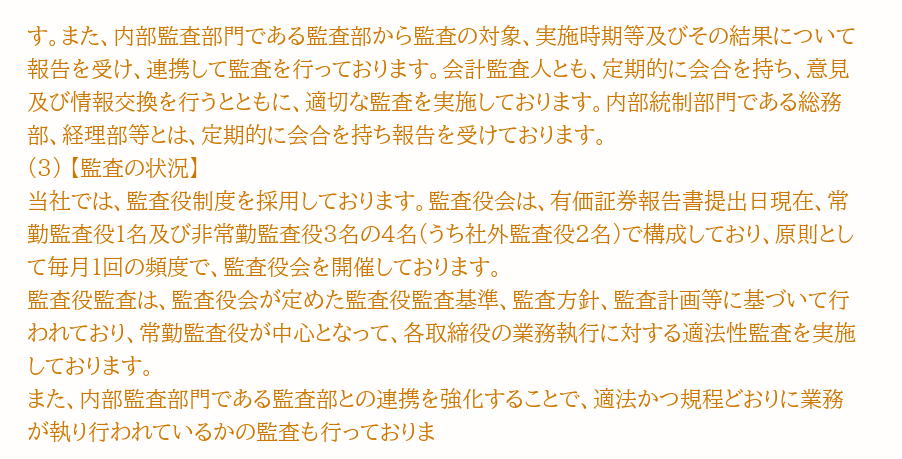す。また、内部監査部門である監査部から監査の対象、実施時期等及びその結果について報告を受け、連携して監査を行っております。会計監査人とも、定期的に会合を持ち、意見及び情報交換を行うとともに、適切な監査を実施しております。内部統制部門である総務部、経理部等とは、定期的に会合を持ち報告を受けております。
(3) 【監査の状況】
当社では、監査役制度を採用しております。監査役会は、有価証券報告書提出日現在、常勤監査役1名及び非常勤監査役3名の4名(うち社外監査役2名)で構成しており、原則として毎月1回の頻度で、監査役会を開催しております。
監査役監査は、監査役会が定めた監査役監査基準、監査方針、監査計画等に基づいて行われており、常勤監査役が中心となって、各取締役の業務執行に対する適法性監査を実施しております。
また、内部監査部門である監査部との連携を強化することで、適法かつ規程どおりに業務が執り行われているかの監査も行っておりま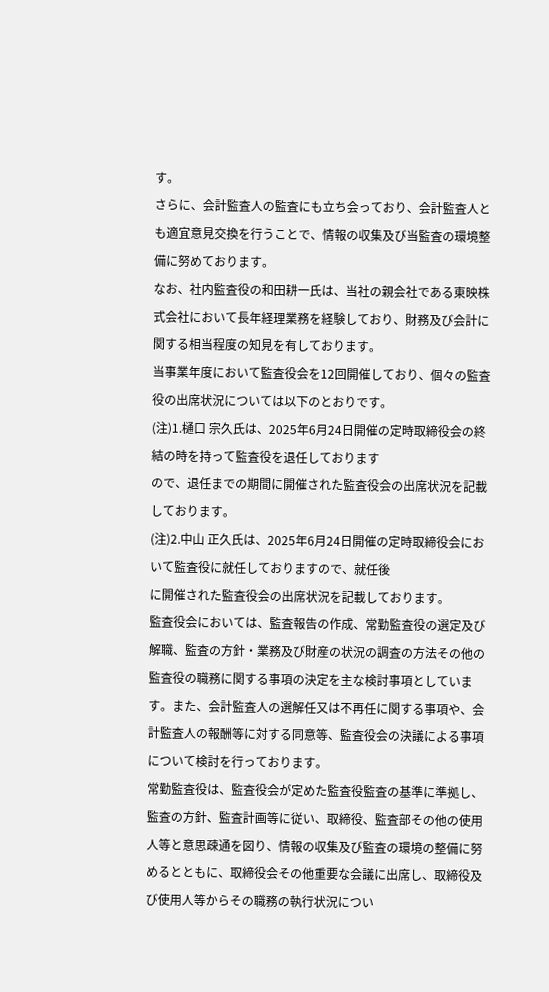す。
さらに、会計監査人の監査にも立ち会っており、会計監査人とも適宜意見交換を行うことで、情報の収集及び当監査の環境整備に努めております。
なお、社内監査役の和田耕一氏は、当社の親会社である東映株式会社において長年経理業務を経験しており、財務及び会計に関する相当程度の知見を有しております。
当事業年度において監査役会を12回開催しており、個々の監査役の出席状況については以下のとおりです。
(注)1.樋口 宗久氏は、2025年6月24日開催の定時取締役会の終結の時を持って監査役を退任しております
ので、退任までの期間に開催された監査役会の出席状況を記載しております。
(注)2.中山 正久氏は、2025年6月24日開催の定時取締役会において監査役に就任しておりますので、就任後
に開催された監査役会の出席状況を記載しております。
監査役会においては、監査報告の作成、常勤監査役の選定及び解職、監査の方針・業務及び財産の状況の調査の方法その他の監査役の職務に関する事項の決定を主な検討事項としています。また、会計監査人の選解任又は不再任に関する事項や、会計監査人の報酬等に対する同意等、監査役会の決議による事項について検討を行っております。
常勤監査役は、監査役会が定めた監査役監査の基準に準拠し、監査の方針、監査計画等に従い、取締役、監査部その他の使用人等と意思疎通を図り、情報の収集及び監査の環境の整備に努めるとともに、取締役会その他重要な会議に出席し、取締役及び使用人等からその職務の執行状況につい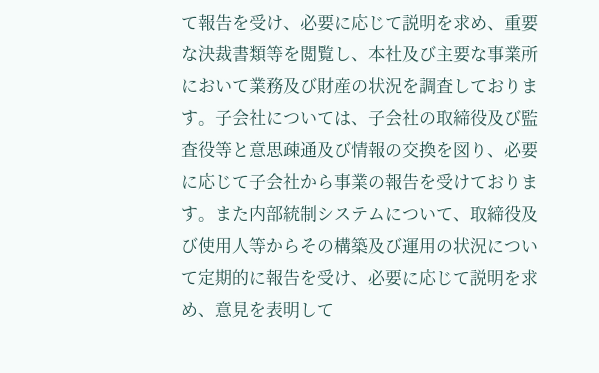て報告を受け、必要に応じて説明を求め、重要な決裁書類等を閲覧し、本社及び主要な事業所において業務及び財産の状況を調査しております。子会社については、子会社の取締役及び監査役等と意思疎通及び情報の交換を図り、必要に応じて子会社から事業の報告を受けております。また内部統制システムについて、取締役及び使用人等からその構築及び運用の状況について定期的に報告を受け、必要に応じて説明を求め、意見を表明して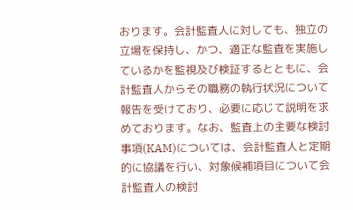おります。会計監査人に対しても、独立の立場を保持し、かつ、適正な監査を実施しているかを監視及び検証するとともに、会計監査人からその職務の執行状況について報告を受けており、必要に応じて説明を求めております。なお、監査上の主要な検討事項(KAM)については、会計監査人と定期的に協議を行い、対象候補項目について会計監査人の検討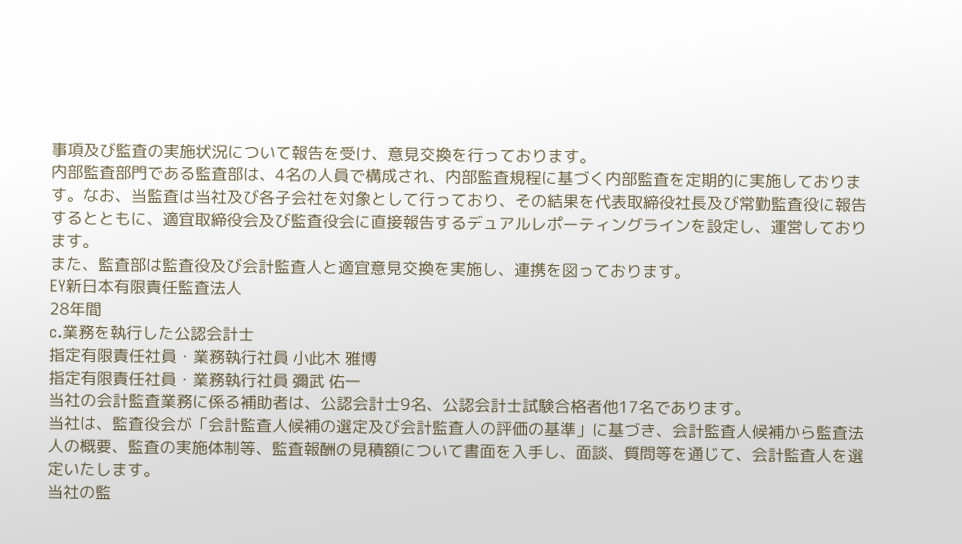事項及び監査の実施状況について報告を受け、意見交換を行っております。
内部監査部門である監査部は、4名の人員で構成され、内部監査規程に基づく内部監査を定期的に実施しております。なお、当監査は当社及び各子会社を対象として行っており、その結果を代表取締役社長及び常勤監査役に報告するとともに、適宜取締役会及び監査役会に直接報告するデュアルレポーティングラインを設定し、運営しております。
また、監査部は監査役及び会計監査人と適宜意見交換を実施し、連携を図っております。
EY新日本有限責任監査法人
28年間
c.業務を執行した公認会計士
指定有限責任社員・業務執行社員 小此木 雅博
指定有限責任社員・業務執行社員 彌武 佑一
当社の会計監査業務に係る補助者は、公認会計士9名、公認会計士試験合格者他17名であります。
当社は、監査役会が「会計監査人候補の選定及び会計監査人の評価の基準」に基づき、会計監査人候補から監査法人の概要、監査の実施体制等、監査報酬の見積額について書面を入手し、面談、質問等を通じて、会計監査人を選定いたします。
当社の監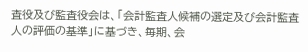査役及び監査役会は、「会計監査人候補の選定及び会計監査人の評価の基準」に基づき、毎期、会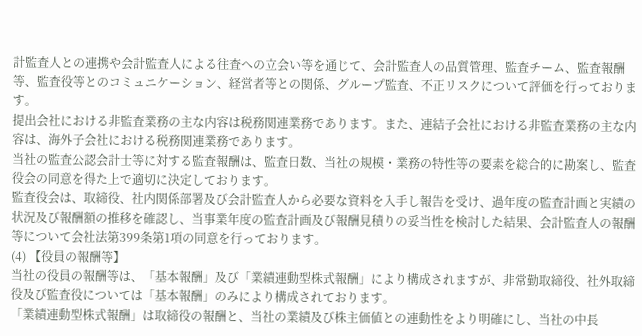計監査人との連携や会計監査人による往査への立会い等を通じて、会計監査人の品質管理、監査チーム、監査報酬等、監査役等とのコミュニケーション、経営者等との関係、グループ監査、不正リスクについて評価を行っております。
提出会社における非監査業務の主な内容は税務関連業務であります。また、連結子会社における非監査業務の主な内容は、海外子会社における税務関連業務であります。
当社の監査公認会計士等に対する監査報酬は、監査日数、当社の規模・業務の特性等の要素を総合的に勘案し、監査役会の同意を得た上で適切に決定しております。
監査役会は、取締役、社内関係部署及び会計監査人から必要な資料を入手し報告を受け、過年度の監査計画と実績の状況及び報酬額の推移を確認し、当事業年度の監査計画及び報酬見積りの妥当性を検討した結果、会計監査人の報酬等について会社法第399条第1項の同意を行っております。
(4) 【役員の報酬等】
当社の役員の報酬等は、「基本報酬」及び「業績連動型株式報酬」により構成されますが、非常勤取締役、社外取締役及び監査役については「基本報酬」のみにより構成されております。
「業績連動型株式報酬」は取締役の報酬と、当社の業績及び株主価値との連動性をより明確にし、当社の中長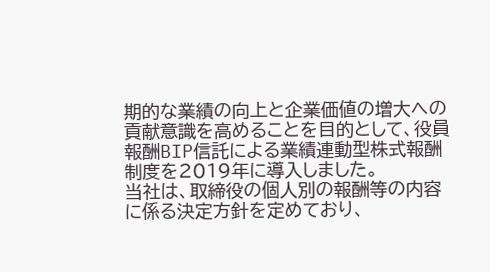期的な業績の向上と企業価値の増大への貢献意識を高めることを目的として、役員報酬BIP信託による業績連動型株式報酬制度を2019年に導入しました。
当社は、取締役の個人別の報酬等の内容に係る決定方針を定めており、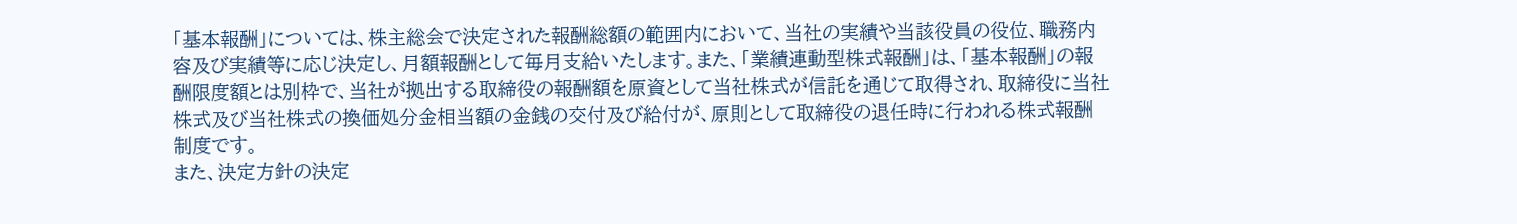「基本報酬」については、株主総会で決定された報酬総額の範囲内において、当社の実績や当該役員の役位、職務内容及び実績等に応じ決定し、月額報酬として毎月支給いたします。また、「業績連動型株式報酬」は、「基本報酬」の報酬限度額とは別枠で、当社が拠出する取締役の報酬額を原資として当社株式が信託を通じて取得され、取締役に当社株式及び当社株式の換価処分金相当額の金銭の交付及び給付が、原則として取締役の退任時に行われる株式報酬制度です。
また、決定方針の決定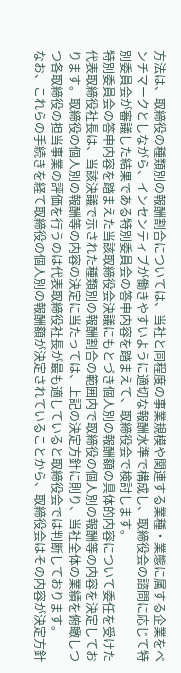方法は、取締役の種類別の報酬割合については、当社と同程度の事業規模や関連する業種・業態に属する企業をベンチマークとしながら、インセンティブが働きやすいように適切な報酬水準で構成し、取締役会の諮問に応じて特別委員会が審議した結果である特別委員会の答申内容を踏まえて、取締役会で検討します。
特別委員会の答申内容を踏まえた当該取締役会決議にもとづき個人別の報酬額の具体的内容について委任を受けた代表取締役社長は、当該決議で示された種類別の報酬割合の範囲内で取締役の個人別の報酬等の内容を決定しております。取締役の個人別の報酬等の内容の決定に当たっては、上記の決定方針に則り、当社全体の業績を俯瞰しつつ各取締役の担当事業の評価を行うのは代表取締役社長が最も適していると取締役会では判断しております。
なお、これらの手続きを経て取締役の個人別の報酬額が決定されていることから、取締役会はその内容が決定方針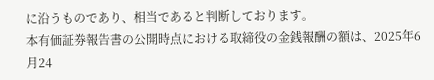に沿うものであり、相当であると判断しております。
本有価証券報告書の公開時点における取締役の金銭報酬の額は、2025年6月24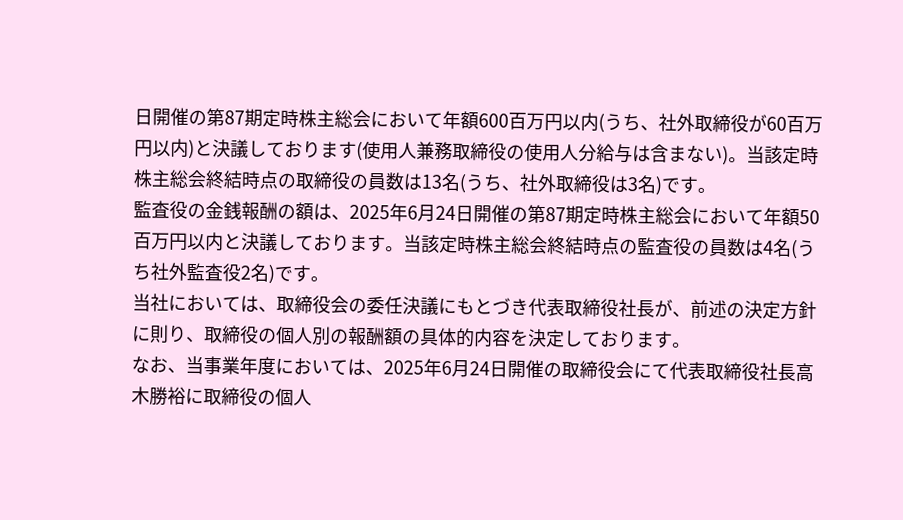日開催の第87期定時株主総会において年額600百万円以内(うち、社外取締役が60百万円以内)と決議しております(使用人兼務取締役の使用人分給与は含まない)。当該定時株主総会終結時点の取締役の員数は13名(うち、社外取締役は3名)です。
監査役の金銭報酬の額は、2025年6月24日開催の第87期定時株主総会において年額50百万円以内と決議しております。当該定時株主総会終結時点の監査役の員数は4名(うち社外監査役2名)です。
当社においては、取締役会の委任決議にもとづき代表取締役社長が、前述の決定方針に則り、取締役の個人別の報酬額の具体的内容を決定しております。
なお、当事業年度においては、2025年6月24日開催の取締役会にて代表取締役社長高木勝裕に取締役の個人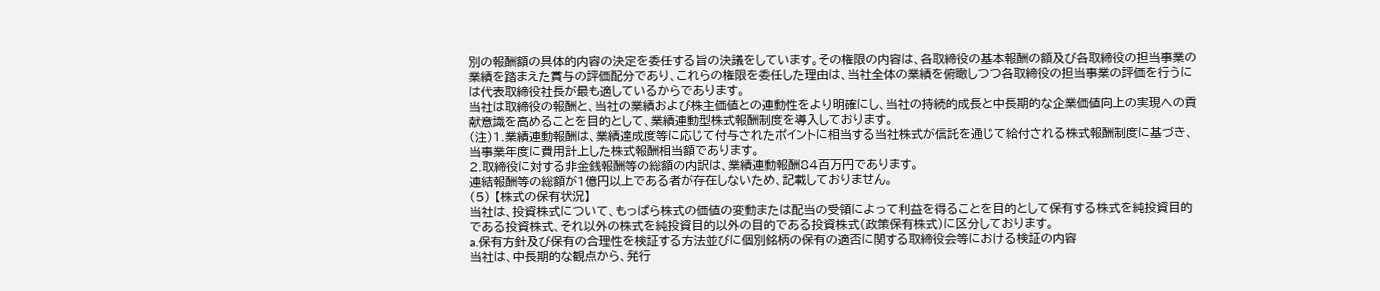別の報酬額の具体的内容の決定を委任する旨の決議をしています。その権限の内容は、各取締役の基本報酬の額及び各取締役の担当事業の業績を踏まえた賞与の評価配分であり、これらの権限を委任した理由は、当社全体の業績を俯瞰しつつ各取締役の担当事業の評価を行うには代表取締役社長が最も適しているからであります。
当社は取締役の報酬と、当社の業績および株主価値との連動性をより明確にし、当社の持続的成長と中長期的な企業価値向上の実現への貢献意識を高めることを目的として、業績連動型株式報酬制度を導入しております。
(注)1.業績連動報酬は、業績達成度等に応じて付与されたポイントに相当する当社株式が信託を通じて給付される株式報酬制度に基づき、当事業年度に費用計上した株式報酬相当額であります。
2.取締役に対する非金銭報酬等の総額の内訳は、業績連動報酬84百万円であります。
連結報酬等の総額が1億円以上である者が存在しないため、記載しておりません。
(5) 【株式の保有状況】
当社は、投資株式について、もっぱら株式の価値の変動または配当の受領によって利益を得ることを目的として保有する株式を純投資目的である投資株式、それ以外の株式を純投資目的以外の目的である投資株式(政策保有株式)に区分しております。
a.保有方針及び保有の合理性を検証する方法並びに個別銘柄の保有の適否に関する取締役会等における検証の内容
当社は、中長期的な観点から、発行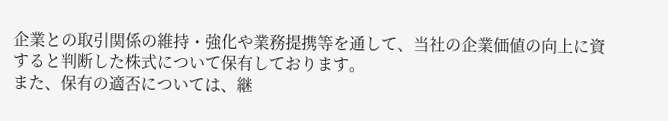企業との取引関係の維持・強化や業務提携等を通して、当社の企業価値の向上に資すると判断した株式について保有しております。
また、保有の適否については、継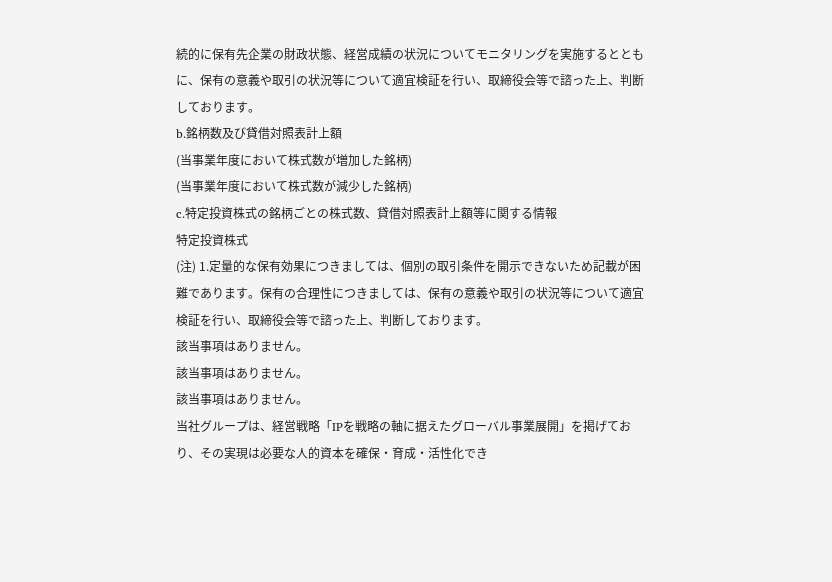続的に保有先企業の財政状態、経営成績の状況についてモニタリングを実施するとともに、保有の意義や取引の状況等について適宜検証を行い、取締役会等で諮った上、判断しております。
b.銘柄数及び貸借対照表計上額
(当事業年度において株式数が増加した銘柄)
(当事業年度において株式数が減少した銘柄)
c.特定投資株式の銘柄ごとの株式数、貸借対照表計上額等に関する情報
特定投資株式
(注) 1.定量的な保有効果につきましては、個別の取引条件を開示できないため記載が困難であります。保有の合理性につきましては、保有の意義や取引の状況等について適宜検証を行い、取締役会等で諮った上、判断しております。
該当事項はありません。
該当事項はありません。
該当事項はありません。
当社グループは、経営戦略「IPを戦略の軸に据えたグローバル事業展開」を掲げており、その実現は必要な人的資本を確保・育成・活性化でき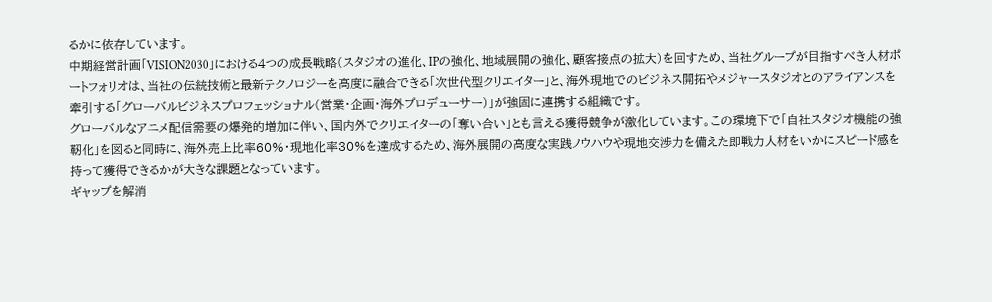るかに依存しています。
中期経営計画「VISION2030」における4つの成長戦略(スタジオの進化、IPの強化、地域展開の強化、顧客接点の拡大)を回すため、当社グループが目指すべき人材ポートフォリオは、当社の伝統技術と最新テクノロジーを高度に融合できる「次世代型クリエイター」と、海外現地でのビジネス開拓やメジャースタジオとのアライアンスを牽引する「グローバルビジネスプロフェッショナル(営業・企画・海外プロデューサー)」が強固に連携する組織です。
グローバルなアニメ配信需要の爆発的増加に伴い、国内外でクリエイターの「奪い合い」とも言える獲得競争が激化しています。この環境下で「自社スタジオ機能の強靭化」を図ると同時に、海外売上比率60%・現地化率30%を達成するため、海外展開の高度な実践ノウハウや現地交渉力を備えた即戦力人材をいかにスピード感を持って獲得できるかが大きな課題となっています。
ギャップを解消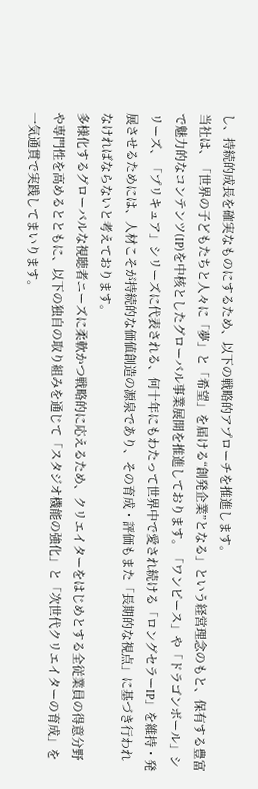し、持続的成長を確実なものにするため、以下の戦略的アプローチを推進します。
当社は、「世界の子どもたちと人々に「夢」と「希望」を届ける“創発企業”となる」という経営理念のもと、保有する豊富で魅力的なコンテンツ(IP)を中核としたグローバル事業展開を推進しております。「ワンピース」や「ドラゴンボール」シリーズ、「プリキュア」シリーズに代表される、何十年にもわたって世界中で愛され続ける「ロングセラーIP」を維持・発展させるためには、人材こそが持続的な価値創造の源泉であり、その育成・評価もまた「長期的な視点」に基づき行われなければならないと考えております。
多様化するグローバルな視聴者ニーズに柔軟かつ戦略的に応えるため、クリエイターをはじめとする全従業員の得意分野や専門性を高めるとともに、以下の独自の取り組みを通じて「スタジオ機能の強化」と「次世代クリエイターの育成」を一気通貫で実践してまいります。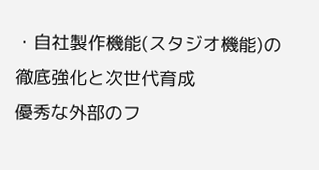・自社製作機能(スタジオ機能)の徹底強化と次世代育成
優秀な外部のフ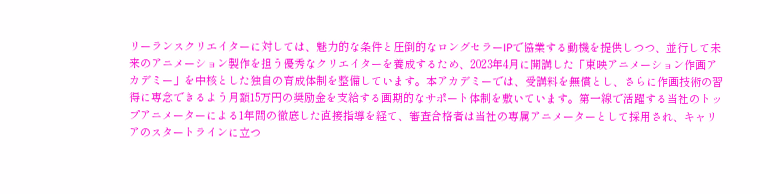リーランスクリエイターに対しては、魅力的な条件と圧倒的なロングセラーIPで協業する動機を提供しつつ、並行して未来のアニメーション製作を担う優秀なクリエイターを養成するため、2023年4月に開講した「東映アニメーション作画アカデミー」を中核とした独自の育成体制を整備しています。本アカデミーでは、受講料を無償とし、さらに作画技術の習得に専念できるよう月額15万円の奨励金を支給する画期的なサポート体制を敷いています。第一線で活躍する当社のトップアニメーターによる1年間の徹底した直接指導を経て、審査合格者は当社の専属アニメーターとして採用され、キャリアのスタートラインに立つ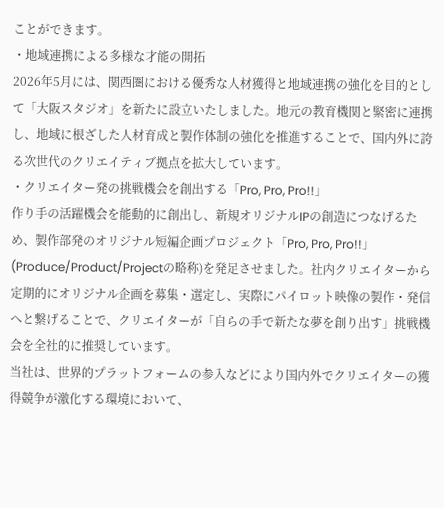ことができます。
・地域連携による多様な才能の開拓
2026年5月には、関西圏における優秀な人材獲得と地域連携の強化を目的として「大阪スタジオ」を新たに設立いたしました。地元の教育機関と緊密に連携し、地域に根ざした人材育成と製作体制の強化を推進することで、国内外に誇る次世代のクリエイティブ拠点を拡大しています。
・クリエイター発の挑戦機会を創出する「Pro, Pro, Pro!!」
作り手の活躍機会を能動的に創出し、新規オリジナルIPの創造につなげるため、製作部発のオリジナル短編企画プロジェクト「Pro, Pro, Pro!!」(Produce/Product/Projectの略称)を発足させました。社内クリエイターから定期的にオリジナル企画を募集・選定し、実際にパイロット映像の製作・発信へと繋げることで、クリエイターが「自らの手で新たな夢を創り出す」挑戦機会を全社的に推奨しています。
当社は、世界的プラットフォームの参入などにより国内外でクリエイターの獲得競争が激化する環境において、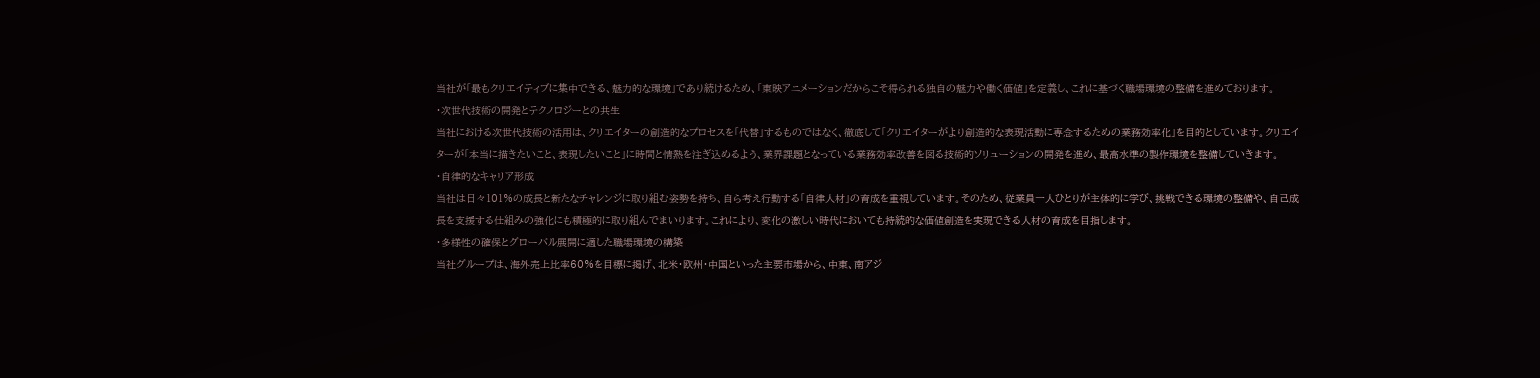当社が「最もクリエイティブに集中できる、魅力的な環境」であり続けるため、「東映アニメーションだからこそ得られる独自の魅力や働く価値」を定義し、これに基づく職場環境の整備を進めております。
・次世代技術の開発とテクノロジーとの共生
当社における次世代技術の活用は、クリエイターの創造的なプロセスを「代替」するものではなく、徹底して「クリエイターがより創造的な表現活動に専念するための業務効率化」を目的としています。クリエイターが「本当に描きたいこと、表現したいこと」に時間と情熱を注ぎ込めるよう、業界課題となっている業務効率改善を図る技術的ソリューションの開発を進め、最高水準の製作環境を整備していきます。
・自律的なキャリア形成
当社は日々101%の成長と新たなチャレンジに取り組む姿勢を持ち、自ら考え行動する「自律人材」の育成を重視しています。そのため、従業員一人ひとりが主体的に学び、挑戦できる環境の整備や、自己成長を支援する仕組みの強化にも積極的に取り組んでまいります。これにより、変化の激しい時代においても持続的な価値創造を実現できる人材の育成を目指します。
・多様性の確保とグローバル展開に適した職場環境の構築
当社グループは、海外売上比率60%を目標に掲げ、北米・欧州・中国といった主要市場から、中東、南アジ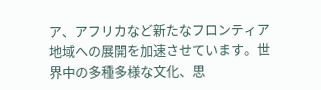ア、アフリカなど新たなフロンティア地域への展開を加速させています。世界中の多種多様な文化、思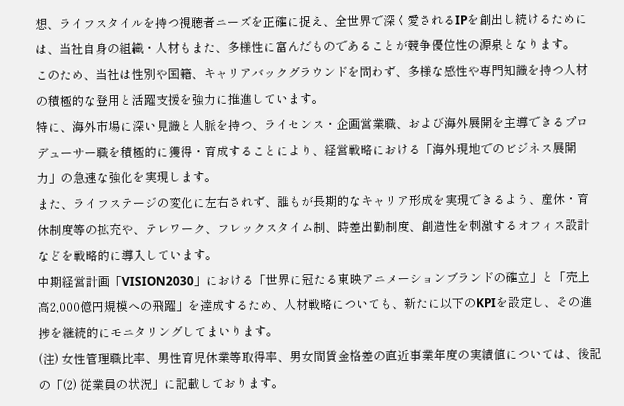想、ライフスタイルを持つ視聴者ニーズを正確に捉え、全世界で深く愛されるIPを創出し続けるためには、当社自身の組織・人材もまた、多様性に富んだものであることが競争優位性の源泉となります。
このため、当社は性別や国籍、キャリアバックグラウンドを問わず、多様な感性や専門知識を持つ人材の積極的な登用と活躍支援を強力に推進しています。
特に、海外市場に深い見識と人脈を持つ、ライセンス・企画営業職、および海外展開を主導できるプロデューサー職を積極的に獲得・育成することにより、経営戦略における「海外現地でのビジネス展開力」の急速な強化を実現します。
また、ライフステージの変化に左右されず、誰もが長期的なキャリア形成を実現できるよう、産休・育休制度等の拡充や、テレワーク、フレックスタイム制、時差出勤制度、創造性を刺激するオフィス設計などを戦略的に導入しています。
中期経営計画「VISION2030」における「世界に冠たる東映アニメーションブランドの確立」と「売上高2,000億円規模への飛躍」を達成するため、人材戦略についても、新たに以下のKPIを設定し、その進捗を継続的にモニタリングしてまいります。
(注) 女性管理職比率、男性育児休業等取得率、男女間賃金格差の直近事業年度の実績値については、後記の「(2) 従業員の状況」に記載しております。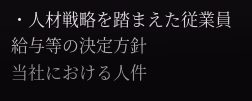・人材戦略を踏まえた従業員給与等の決定方針
当社における人件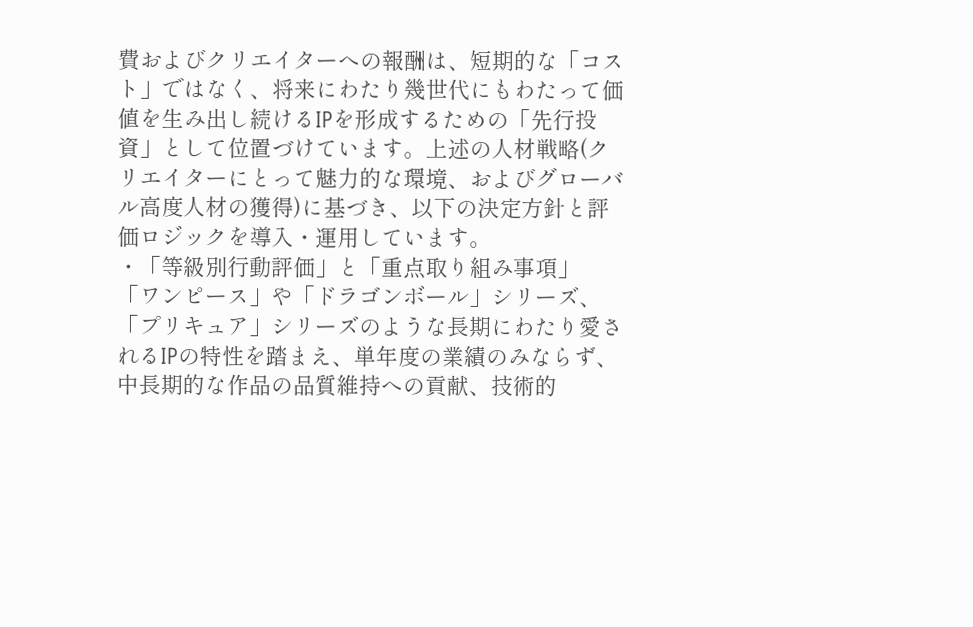費およびクリエイターへの報酬は、短期的な「コスト」ではなく、将来にわたり幾世代にもわたって価値を生み出し続けるIPを形成するための「先行投資」として位置づけています。上述の人材戦略(クリエイターにとって魅力的な環境、およびグローバル高度人材の獲得)に基づき、以下の決定方針と評価ロジックを導入・運用しています。
・「等級別行動評価」と「重点取り組み事項」
「ワンピース」や「ドラゴンボール」シリーズ、「プリキュア」シリーズのような長期にわたり愛されるIPの特性を踏まえ、単年度の業績のみならず、中長期的な作品の品質維持への貢献、技術的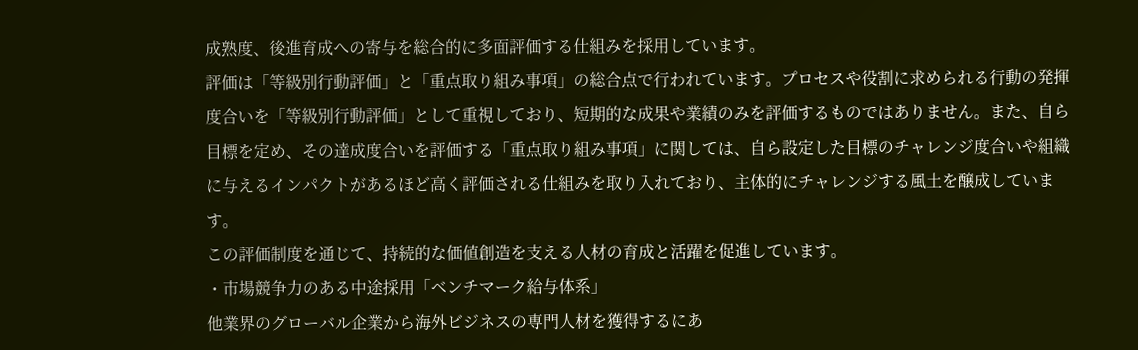成熟度、後進育成への寄与を総合的に多面評価する仕組みを採用しています。
評価は「等級別行動評価」と「重点取り組み事項」の総合点で行われています。プロセスや役割に求められる行動の発揮度合いを「等級別行動評価」として重視しており、短期的な成果や業績のみを評価するものではありません。また、自ら目標を定め、その達成度合いを評価する「重点取り組み事項」に関しては、自ら設定した目標のチャレンジ度合いや組織に与えるインパクトがあるほど高く評価される仕組みを取り入れており、主体的にチャレンジする風土を醸成しています。
この評価制度を通じて、持続的な価値創造を支える人材の育成と活躍を促進しています。
・市場競争力のある中途採用「ベンチマーク給与体系」
他業界のグローバル企業から海外ビジネスの専門人材を獲得するにあ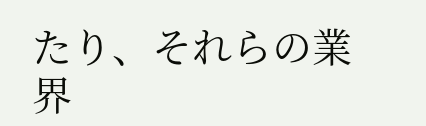たり、それらの業界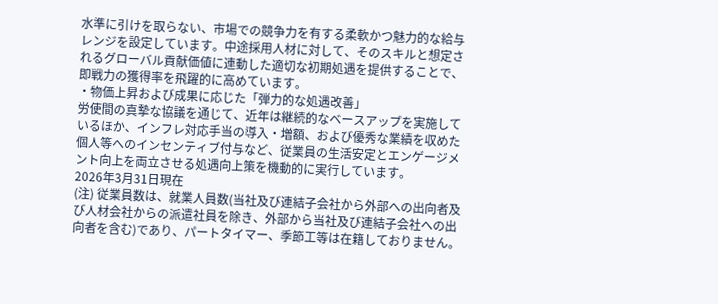水準に引けを取らない、市場での競争力を有する柔軟かつ魅力的な給与レンジを設定しています。中途採用人材に対して、そのスキルと想定されるグローバル貢献価値に連動した適切な初期処遇を提供することで、即戦力の獲得率を飛躍的に高めています。
・物価上昇および成果に応じた「弾力的な処遇改善」
労使間の真摯な協議を通じて、近年は継続的なベースアップを実施しているほか、インフレ対応手当の導入・増額、および優秀な業績を収めた個人等へのインセンティブ付与など、従業員の生活安定とエンゲージメント向上を両立させる処遇向上策を機動的に実行しています。
2026年3月31日現在
(注) 従業員数は、就業人員数(当社及び連結子会社から外部への出向者及び人材会社からの派遣社員を除き、外部から当社及び連結子会社への出向者を含む)であり、パートタイマー、季節工等は在籍しておりません。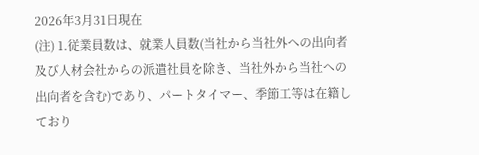2026年3月31日現在
(注) 1.従業員数は、就業人員数(当社から当社外への出向者及び人材会社からの派遣社員を除き、当社外から当社への出向者を含む)であり、パートタイマー、季節工等は在籍しており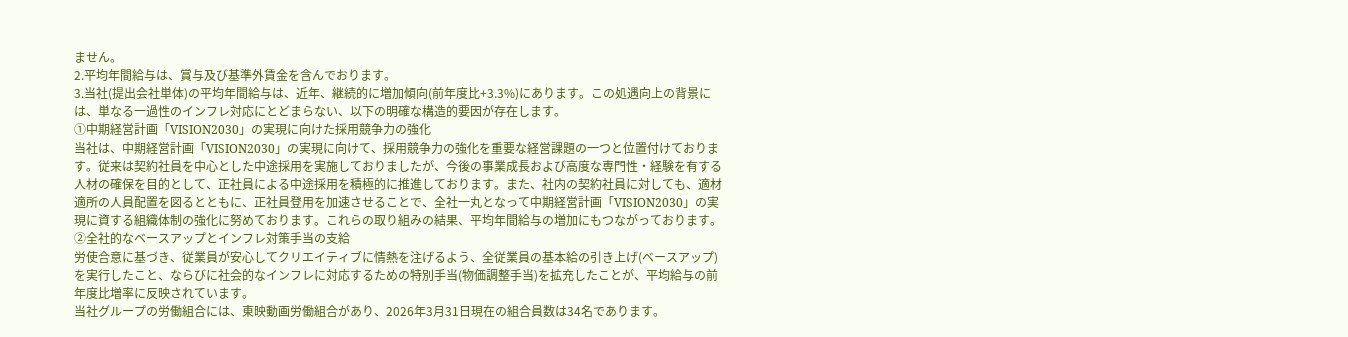ません。
2.平均年間給与は、賞与及び基準外賃金を含んでおります。
3.当社(提出会社単体)の平均年間給与は、近年、継続的に増加傾向(前年度比+3.3%)にあります。この処遇向上の背景には、単なる一過性のインフレ対応にとどまらない、以下の明確な構造的要因が存在します。
①中期経営計画「VISION2030」の実現に向けた採用競争力の強化
当社は、中期経営計画「VISION2030」の実現に向けて、採用競争力の強化を重要な経営課題の一つと位置付けております。従来は契約社員を中心とした中途採用を実施しておりましたが、今後の事業成長および高度な専門性・経験を有する人材の確保を目的として、正社員による中途採用を積極的に推進しております。また、社内の契約社員に対しても、適材適所の人員配置を図るとともに、正社員登用を加速させることで、全社一丸となって中期経営計画「VISION2030」の実現に資する組織体制の強化に努めております。これらの取り組みの結果、平均年間給与の増加にもつながっております。
②全社的なベースアップとインフレ対策手当の支給
労使合意に基づき、従業員が安心してクリエイティブに情熱を注げるよう、全従業員の基本給の引き上げ(ベースアップ)を実行したこと、ならびに社会的なインフレに対応するための特別手当(物価調整手当)を拡充したことが、平均給与の前年度比増率に反映されています。
当社グループの労働組合には、東映動画労働組合があり、2026年3月31日現在の組合員数は34名であります。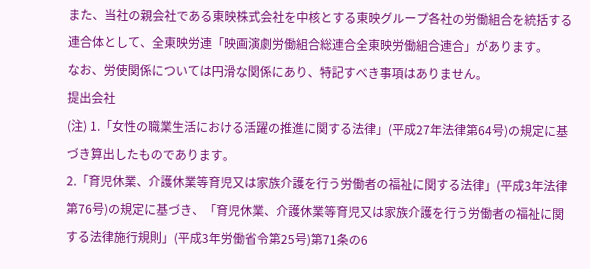また、当社の親会社である東映株式会社を中核とする東映グループ各社の労働組合を統括する連合体として、全東映労連「映画演劇労働組合総連合全東映労働組合連合」があります。
なお、労使関係については円滑な関係にあり、特記すべき事項はありません。
提出会社
(注) 1.「女性の職業生活における活躍の推進に関する法律」(平成27年法律第64号)の規定に基づき算出したものであります。
2.「育児休業、介護休業等育児又は家族介護を行う労働者の福祉に関する法律」(平成3年法律第76号)の規定に基づき、「育児休業、介護休業等育児又は家族介護を行う労働者の福祉に関する法律施行規則」(平成3年労働省令第25号)第71条の6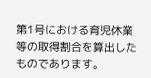第1号における育児休業等の取得割合を算出したものであります。